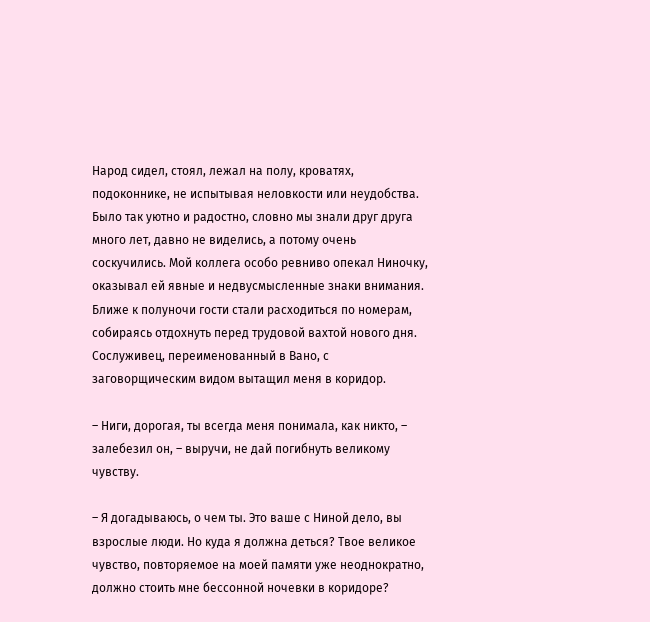Народ сидел, стоял, лежал на полу, кроватях, подоконнике, не испытывая неловкости или неудобства. Было так уютно и радостно, словно мы знали друг друга много лет, давно не виделись, а потому очень соскучились. Мой коллега особо ревниво опекал Ниночку, оказывал ей явные и недвусмысленные знаки внимания. Ближе к полуночи гости стали расходиться по номерам, собираясь отдохнуть перед трудовой вахтой нового дня. Сослуживец, переименованный в Вано, с заговорщическим видом вытащил меня в коридор.

– Ниги, дорогая, ты всегда меня понимала, как никто, – залебезил он, – выручи, не дай погибнуть великому чувству.

– Я догадываюсь, о чем ты. Это ваше с Ниной дело, вы взрослые люди. Но куда я должна деться? Твое великое чувство, повторяемое на моей памяти уже неоднократно, должно стоить мне бессонной ночевки в коридоре?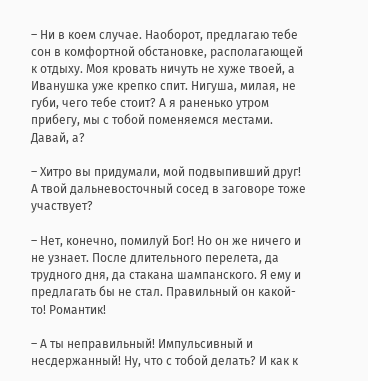– Ни в коем случае. Наоборот, предлагаю тебе сон в комфортной обстановке, располагающей к отдыху. Моя кровать ничуть не хуже твоей, а Иванушка уже крепко спит. Нигуша, милая, не губи, чего тебе стоит? А я раненько утром прибегу, мы с тобой поменяемся местами. Давай, а?

– Хитро вы придумали, мой подвыпивший друг! А твой дальневосточный сосед в заговоре тоже участвует?

– Нет, конечно, помилуй Бог! Но он же ничего и не узнает. После длительного перелета, да трудного дня, да стакана шампанского. Я ему и предлагать бы не стал. Правильный он какой-то! Романтик!

– А ты неправильный! Импульсивный и несдержанный! Ну, что с тобой делать? И как к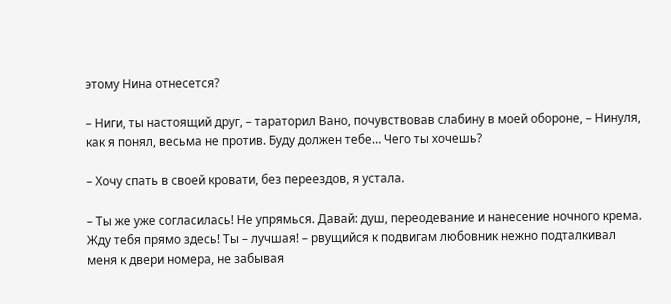этому Нина отнесется?

– Ниги, ты настоящий друг, – тараторил Вано, почувствовав слабину в моей обороне, – Нинуля, как я понял, весьма не против. Буду должен тебе… Чего ты хочешь?

– Хочу спать в своей кровати, без переездов, я устала.

– Ты же уже согласилась! Не упрямься. Давай: душ, переодевание и нанесение ночного крема. Жду тебя прямо здесь! Ты – лучшая! – рвущийся к подвигам любовник нежно подталкивал меня к двери номера, не забывая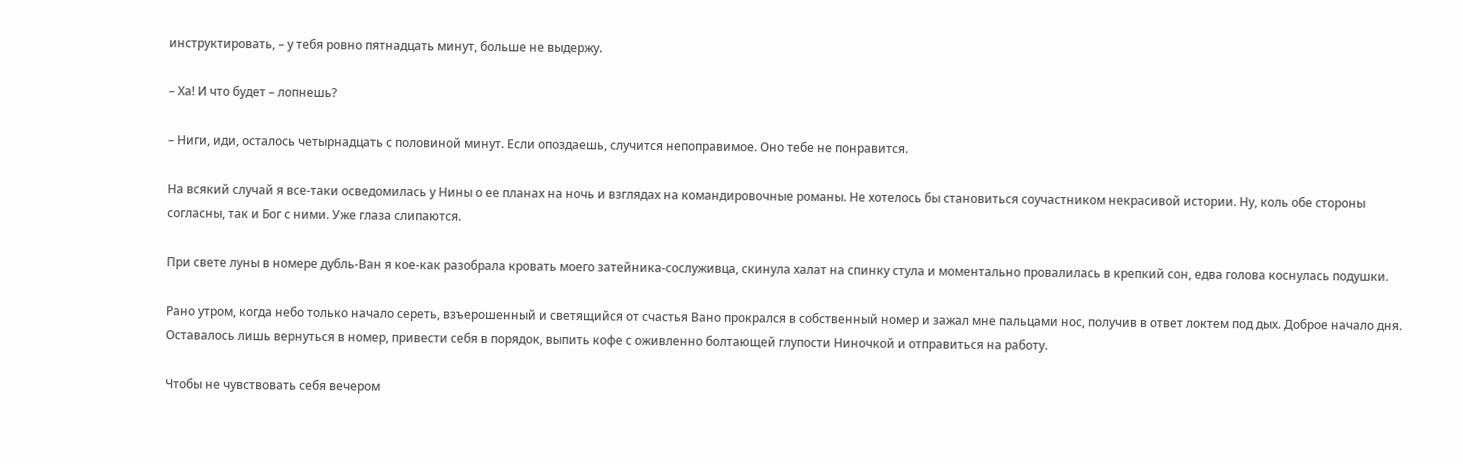инструктировать, – у тебя ровно пятнадцать минут, больше не выдержу.

– Ха! И что будет – лопнешь?

– Ниги, иди, осталось четырнадцать с половиной минут. Если опоздаешь, случится непоправимое. Оно тебе не понравится.

На всякий случай я все-таки осведомилась у Нины о ее планах на ночь и взглядах на командировочные романы. Не хотелось бы становиться соучастником некрасивой истории. Ну, коль обе стороны согласны, так и Бог с ними. Уже глаза слипаются.

При свете луны в номере дубль-Ван я кое-как разобрала кровать моего затейника-сослуживца, скинула халат на спинку стула и моментально провалилась в крепкий сон, едва голова коснулась подушки.

Рано утром, когда небо только начало сереть, взъерошенный и светящийся от счастья Вано прокрался в собственный номер и зажал мне пальцами нос, получив в ответ локтем под дых. Доброе начало дня. Оставалось лишь вернуться в номер, привести себя в порядок, выпить кофе с оживленно болтающей глупости Ниночкой и отправиться на работу.

Чтобы не чувствовать себя вечером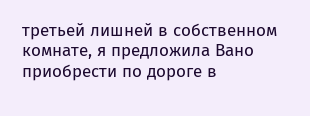третьей лишней в собственном комнате, я предложила Вано приобрести по дороге в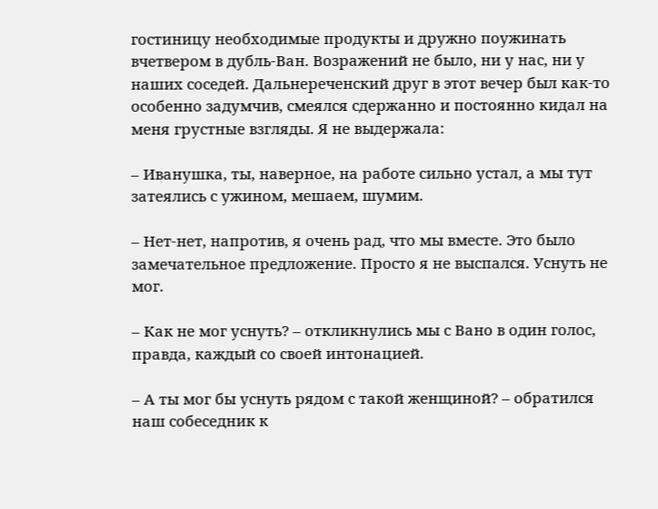гостиницу необходимые продукты и дружно поужинать вчетвером в дубль-Ван. Возражений не было, ни у нас, ни у наших соседей. Дальнереченский друг в этот вечер был как-то особенно задумчив, смеялся сдержанно и постоянно кидал на меня грустные взгляды. Я не выдержала:

– Иванушка, ты, наверное, на работе сильно устал, а мы тут затеялись с ужином, мешаем, шумим.

– Нет-нет, напротив, я очень рад, что мы вместе. Это было замечательное предложение. Просто я не выспался. Уснуть не мог.

– Как не мог уснуть? – откликнулись мы с Вано в один голос, правда, каждый со своей интонацией.

– А ты мог бы уснуть рядом с такой женщиной? – обратился наш собеседник к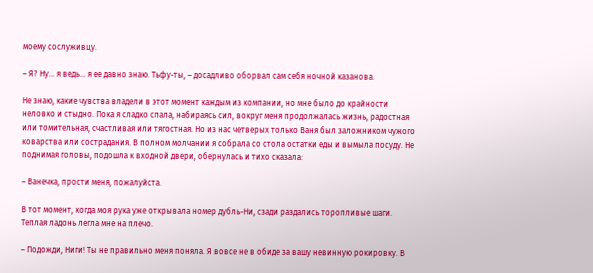моему сослуживцу.

– Я? Ну… я ведь… я ее давно знаю. Тьфу-ты, – досадливо оборвал сам себя ночной казанова.

Не знаю, какие чувства владели в этот момент каждым из компании, но мне было до крайности неловко и стыдно. Пока я сладко спала, набираясь сил, вокруг меня продолжалась жизнь, радостная или томительная, счастливая или тягостная. Но из нас четверых только Ваня был заложником чужого коварства или сострадания. В полном молчании я собрала со стола остатки еды и вымыла посуду. Не поднимая головы, подошла к входной двери, обернулась и тихо сказала:

– Ванечка, прости меня, пожалуйста.

В тот момент, когда моя рука уже открывала номер дубль-Ни, сзади раздались торопливые шаги. Теплая ладонь легла мне на плечо.

– Подожди, Ниги! Ты не правильно меня поняла. Я вовсе не в обиде за вашу невинную рокировку. В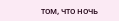том, что ночь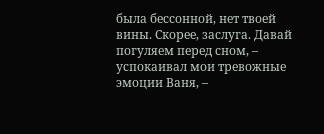была бессонной, нет твоей вины. Скорее, заслуга. Давай погуляем перед сном, – успокаивал мои тревожные эмоции Ваня, –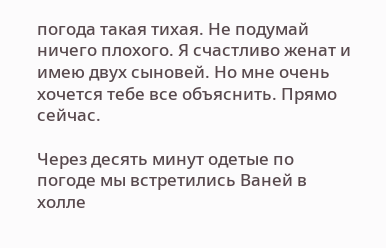погода такая тихая. Не подумай ничего плохого. Я счастливо женат и имею двух сыновей. Но мне очень хочется тебе все объяснить. Прямо сейчас.

Через десять минут одетые по погоде мы встретились Ваней в холле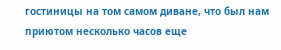гостиницы на том самом диване, что был нам приютом несколько часов еще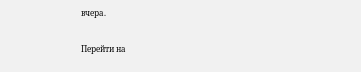вчера.

Перейти на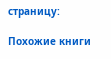страницу:

Похожие книги